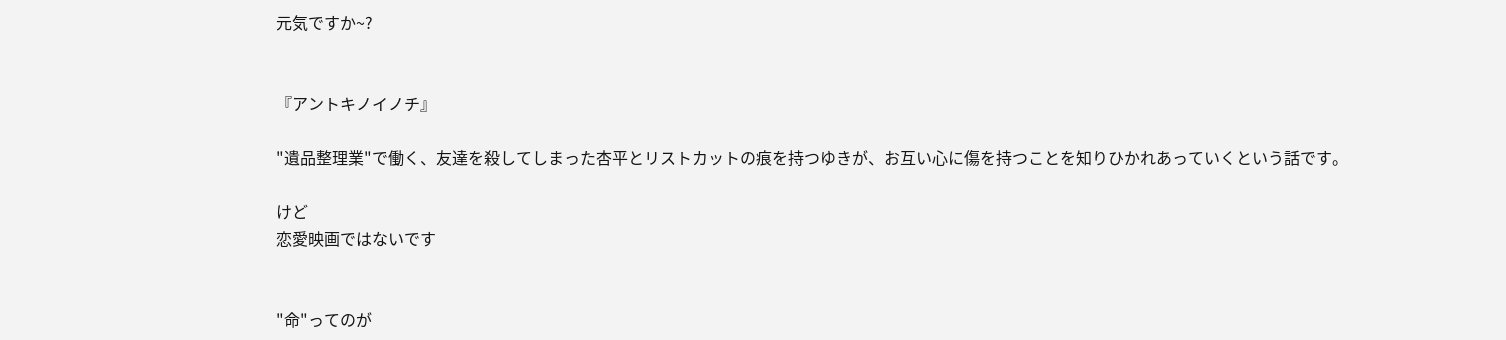元気ですか~?


『アントキノイノチ』

"遺品整理業"で働く、友達を殺してしまった杏平とリストカットの痕を持つゆきが、お互い心に傷を持つことを知りひかれあっていくという話です。

けど
恋愛映画ではないです


"命"ってのが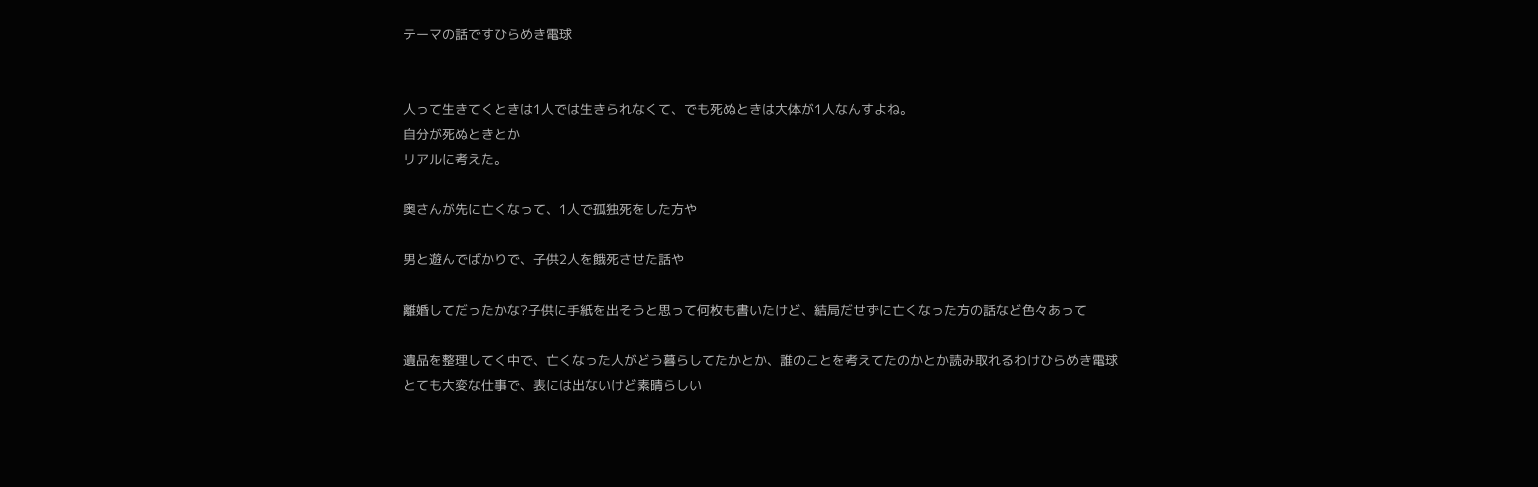テーマの話ですひらめき電球


人って生きてくときは1人では生きられなくて、でも死ぬときは大体が1人なんすよね。
自分が死ぬときとか
リアルに考えた。

奥さんが先に亡くなって、1人で孤独死をした方や

男と遊んでばかりで、子供2人を餓死させた話や

離婚してだったかな?子供に手紙を出そうと思って何枚も書いたけど、結局だせずに亡くなった方の話など色々あって

遺品を整理してく中で、亡くなった人がどう暮らしてたかとか、誰のことを考えてたのかとか読み取れるわけひらめき電球
とても大変な仕事で、表には出ないけど素晴らしい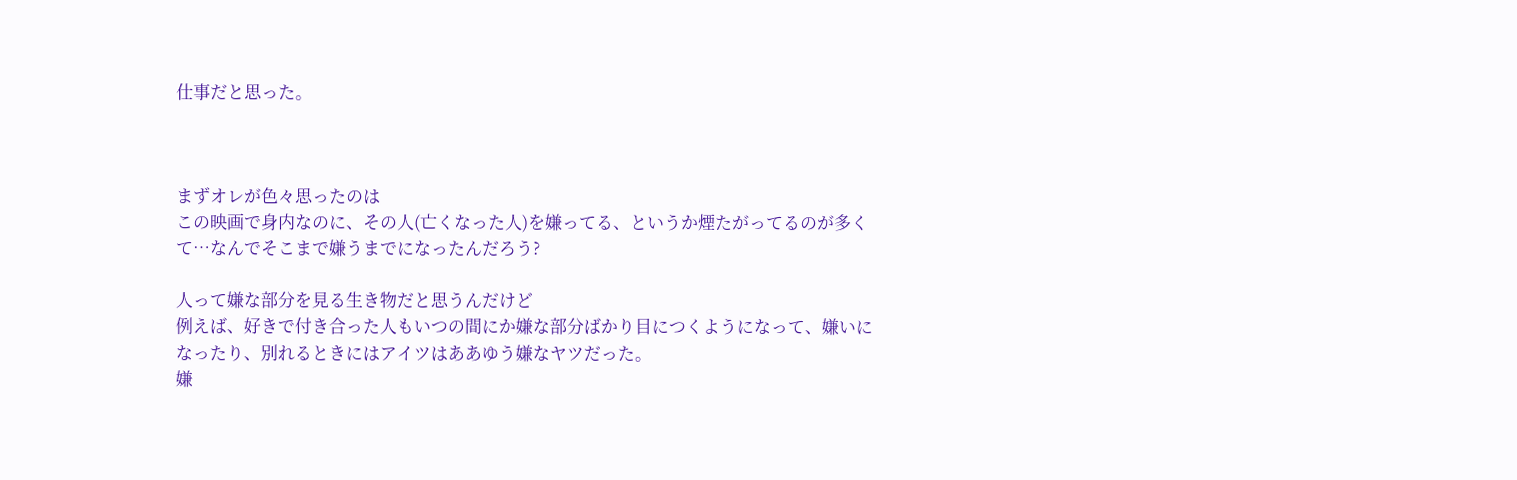仕事だと思った。



まずオレが色々思ったのは
この映画で身内なのに、その人(亡くなった人)を嫌ってる、というか煙たがってるのが多くて…なんでそこまで嫌うまでになったんだろう?

人って嫌な部分を見る生き物だと思うんだけど
例えば、好きで付き合った人もいつの間にか嫌な部分ばかり目につくようになって、嫌いになったり、別れるときにはアイツはああゆう嫌なヤツだった。
嫌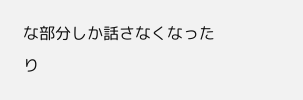な部分しか話さなくなったり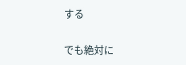する

でも絶対に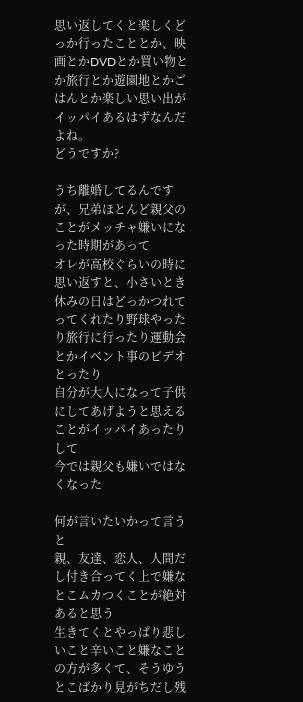思い返してくと楽しくどっか行ったこととか、映画とかDVDとか買い物とか旅行とか遊園地とかごはんとか楽しい思い出がイッパイあるはずなんだよね。
どうですか?

うち離婚してるんですが、兄弟ほとんど親父のことがメッチャ嫌いになった時期があって
オレが高校ぐらいの時に思い返すと、小さいとき休みの日はどっかつれてってくれたり野球やったり旅行に行ったり運動会とかイベント事のビデオとったり
自分が大人になって子供にしてあげようと思えることがイッパイあったりして
今では親父も嫌いではなくなった

何が言いたいかって言うと
親、友達、恋人、人間だし付き合ってく上で嫌なとこムカつくことが絶対あると思う
生きてくとやっぱり悲しいこと辛いこと嫌なことの方が多くて、そうゆうとこばかり見がちだし残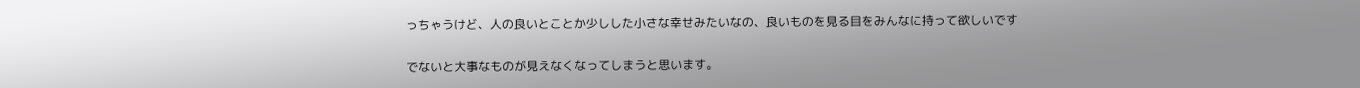っちゃうけど、人の良いとことか少しした小さな幸せみたいなの、良いものを見る目をみんなに持って欲しいです

でないと大事なものが見えなくなってしまうと思います。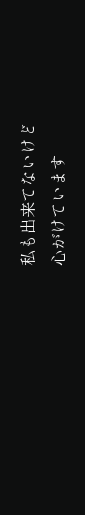私も出来てないけど
心がけています